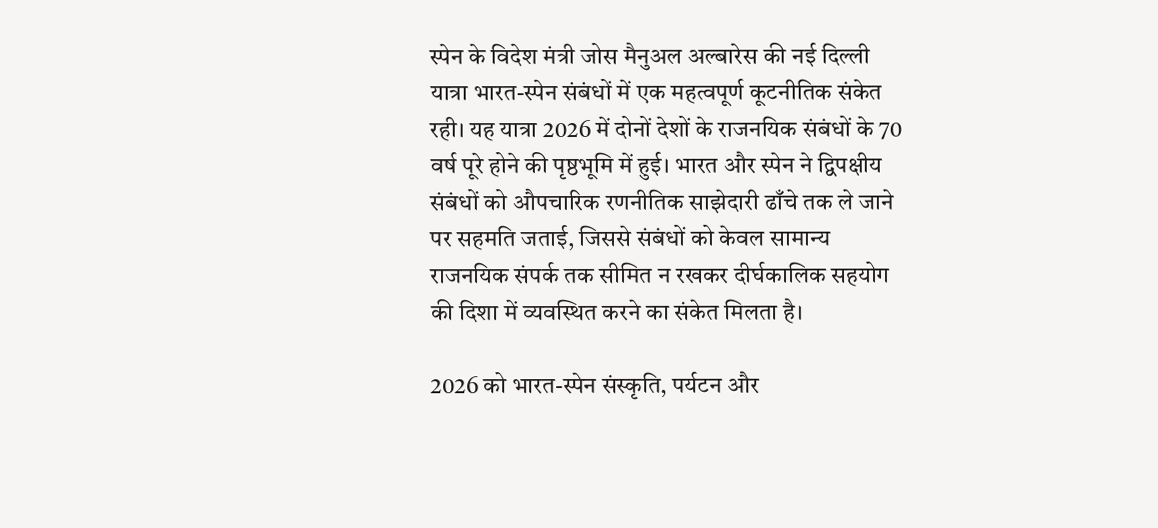स्पेन के विदेश मंत्री जोस मैनुअल अल्बारेस की नई दिल्ली यात्रा भारत-स्पेन संबंधों में एक महत्वपूर्ण कूटनीतिक संकेत रही। यह यात्रा 2026 में दोनों देशों के राजनयिक संबंधों के 70 वर्ष पूरे होने की पृष्ठभूमि में हुई। भारत और स्पेन ने द्विपक्षीय संबंधों को औपचारिक रणनीतिक साझेदारी ढाँचे तक ले जाने पर सहमति जताई, जिससे संबंधों को केवल सामान्य राजनयिक संपर्क तक सीमित न रखकर दीर्घकालिक सहयोग की दिशा में व्यवस्थित करने का संकेत मिलता है।

2026 को भारत-स्पेन संस्कृति, पर्यटन और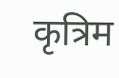कृत्रिम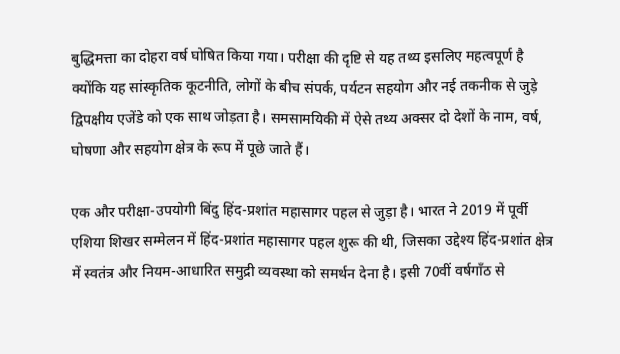बुद्धिमत्ता का दोहरा वर्ष घोषित किया गया। परीक्षा की दृष्टि से यह तथ्य इसलिए महत्वपूर्ण है क्योंकि यह सांस्कृतिक कूटनीति, लोगों के बीच संपर्क, पर्यटन सहयोग और नई तकनीक से जुड़े द्विपक्षीय एजेंडे को एक साथ जोड़ता है। समसामयिकी में ऐसे तथ्य अक्सर दो देशों के नाम, वर्ष, घोषणा और सहयोग क्षेत्र के रूप में पूछे जाते हैं।

एक और परीक्षा-उपयोगी बिंदु हिंद-प्रशांत महासागर पहल से जुड़ा है। भारत ने 2019 में पूर्वी एशिया शिखर सम्मेलन में हिंद-प्रशांत महासागर पहल शुरू की थी, जिसका उद्देश्य हिंद-प्रशांत क्षेत्र में स्वतंत्र और नियम-आधारित समुद्री व्यवस्था को समर्थन देना है। इसी 70वीं वर्षगाँठ से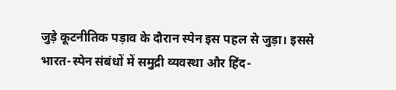जुड़े कूटनीतिक पड़ाव के दौरान स्पेन इस पहल से जुड़ा। इससे भारत-स्पेन संबंधों में समुद्री व्यवस्था और हिंद-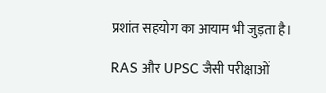प्रशांत सहयोग का आयाम भी जुड़ता है।

RAS और UPSC जैसी परीक्षाओं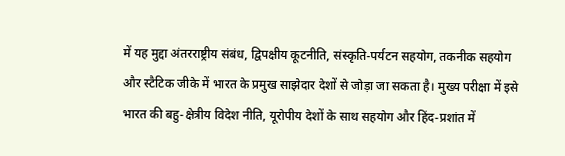में यह मुद्दा अंतरराष्ट्रीय संबंध, द्विपक्षीय कूटनीति, संस्कृति-पर्यटन सहयोग, तकनीक सहयोग और स्टैटिक जीके में भारत के प्रमुख साझेदार देशों से जोड़ा जा सकता है। मुख्य परीक्षा में इसे भारत की बहु-क्षेत्रीय विदेश नीति, यूरोपीय देशों के साथ सहयोग और हिंद-प्रशांत में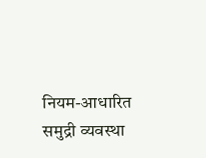नियम-आधारित समुद्री व्यवस्था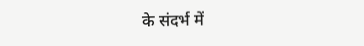के संदर्भ में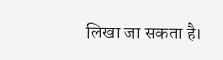लिखा जा सकता है।